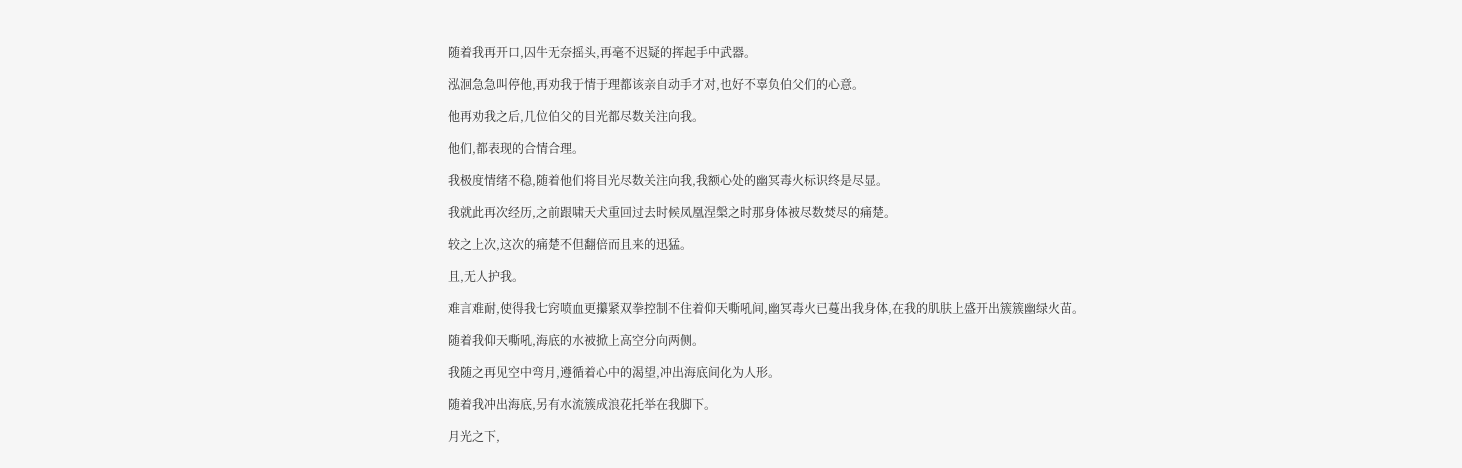随着我再开口,囚牛无奈摇头,再毫不迟疑的挥起手中武器。

泓洄急急叫停他,再劝我于情于理都该亲自动手才对,也好不辜负伯父们的心意。

他再劝我之后,几位伯父的目光都尽数关注向我。

他们,都表现的合情合理。

我极度情绪不稳,随着他们将目光尽数关注向我,我额心处的幽冥毒火标识终是尽显。

我就此再次经历,之前跟啸天犬重回过去时候凤凰涅槃之时那身体被尽数焚尽的痛楚。

较之上次,这次的痛楚不但翻倍而且来的迅猛。

且,无人护我。

难言难耐,使得我七窍喷血更攥紧双拳控制不住着仰天嘶吼间,幽冥毒火已蔓出我身体,在我的肌肤上盛开出簇簇幽绿火苗。

随着我仰天嘶吼,海底的水被掀上高空分向两侧。

我随之再见空中弯月,遵循着心中的渴望,冲出海底间化为人形。

随着我冲出海底,另有水流簇成浪花托举在我脚下。

月光之下,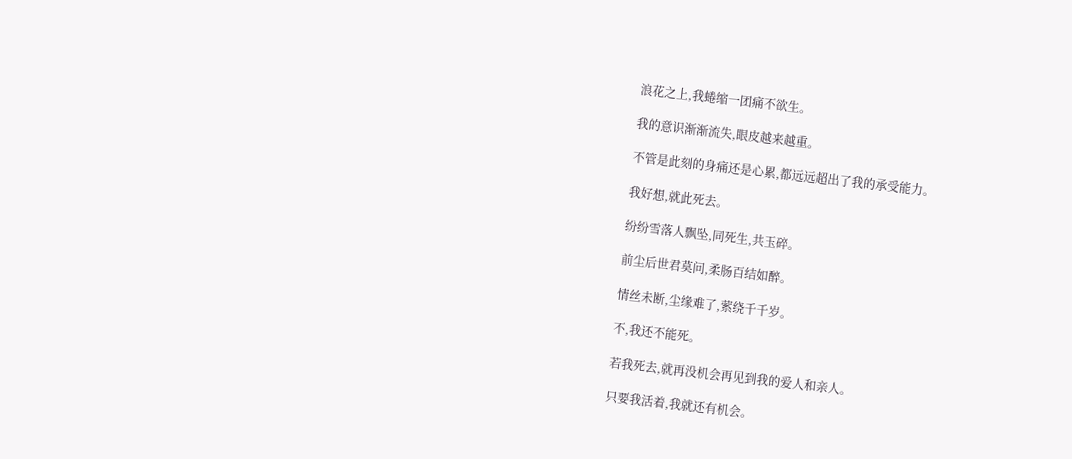浪花之上,我蜷缩一团痛不欲生。

我的意识渐渐流失,眼皮越来越重。

不管是此刻的身痛还是心累,都远远超出了我的承受能力。

我好想,就此死去。

纷纷雪落人飘坠,同死生,共玉碎。

前尘后世君莫问,柔肠百结如醉。

情丝未断,尘缘难了,萦绕千千岁。

不,我还不能死。

若我死去,就再没机会再见到我的爱人和亲人。

只要我活着,我就还有机会。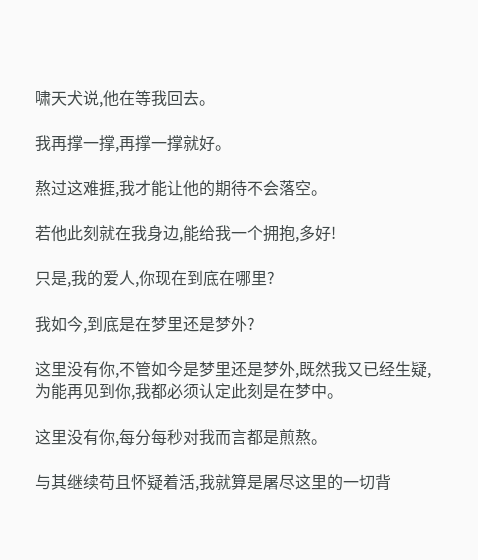啸天犬说,他在等我回去。

我再撑一撑,再撑一撑就好。

熬过这难捱,我才能让他的期待不会落空。

若他此刻就在我身边,能给我一个拥抱,多好!

只是,我的爱人,你现在到底在哪里?

我如今,到底是在梦里还是梦外?

这里没有你,不管如今是梦里还是梦外,既然我又已经生疑,为能再见到你,我都必须认定此刻是在梦中。

这里没有你,每分每秒对我而言都是煎熬。

与其继续苟且怀疑着活,我就算是屠尽这里的一切背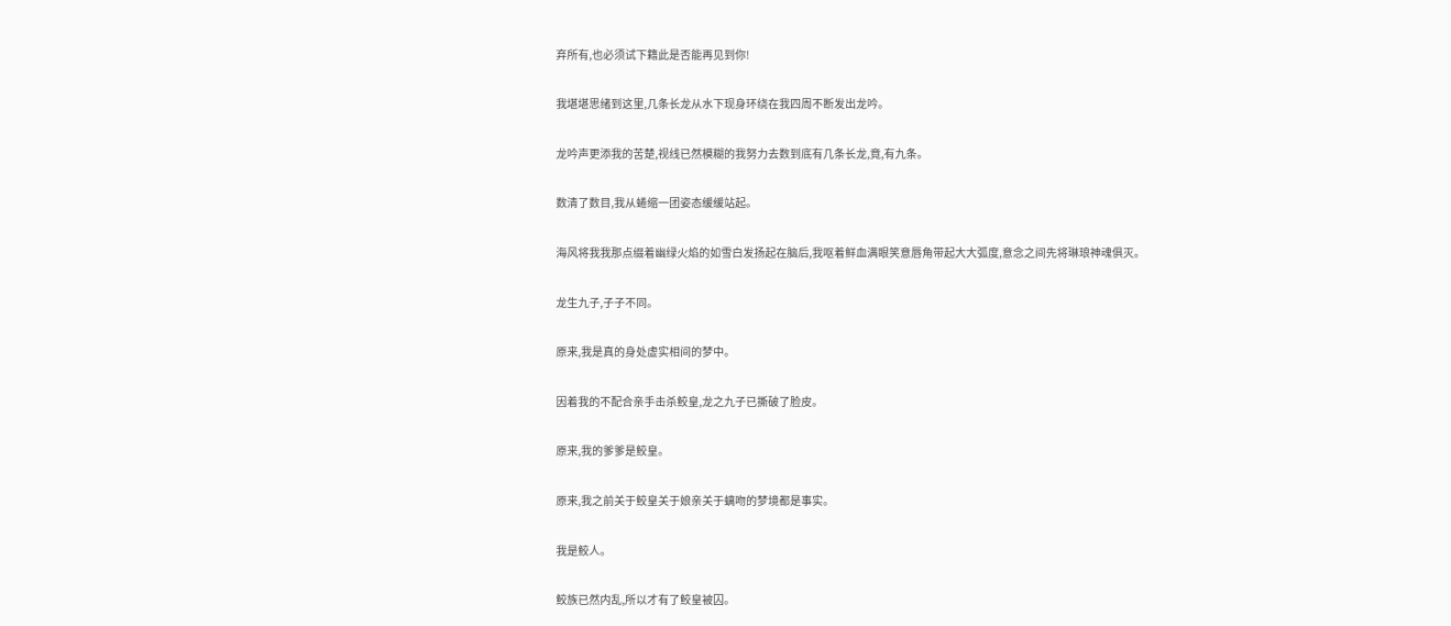弃所有,也必须试下籍此是否能再见到你!

我堪堪思绪到这里,几条长龙从水下现身环绕在我四周不断发出龙吟。

龙吟声更添我的苦楚,视线已然模糊的我努力去数到底有几条长龙,竟,有九条。

数清了数目,我从蜷缩一团姿态缓缓站起。

海风将我我那点缀着幽绿火焰的如雪白发扬起在脑后,我呕着鲜血满眼笑意唇角带起大大弧度,意念之间先将琳琅神魂俱灭。

龙生九子,子子不同。

原来,我是真的身处虚实相间的梦中。

因着我的不配合亲手击杀鲛皇,龙之九子已撕破了脸皮。

原来,我的爹爹是鲛皇。

原来,我之前关于鲛皇关于娘亲关于螭吻的梦境都是事实。

我是鲛人。

鲛族已然内乱,所以才有了鲛皇被囚。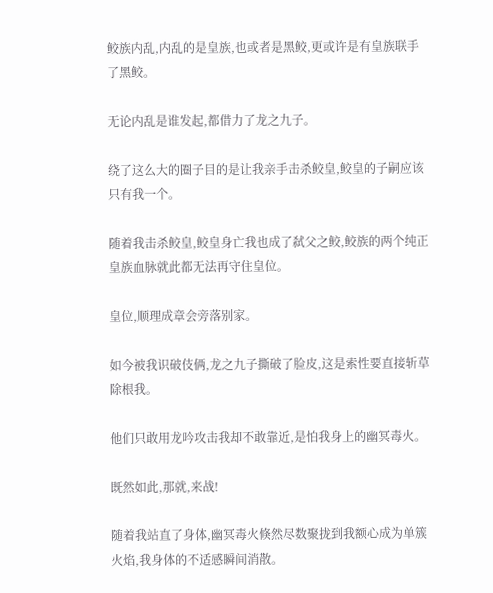鲛族内乱,内乱的是皇族,也或者是黑鲛,更或许是有皇族联手了黑鲛。

无论内乱是谁发起,都借力了龙之九子。

绕了这么大的圈子目的是让我亲手击杀鲛皇,鲛皇的子嗣应该只有我一个。

随着我击杀鲛皇,鲛皇身亡我也成了弑父之鲛,鲛族的两个纯正皇族血脉就此都无法再守住皇位。

皇位,顺理成章会旁落别家。

如今被我识破伎俩,龙之九子撕破了脸皮,这是索性要直接斩草除根我。

他们只敢用龙吟攻击我却不敢靠近,是怕我身上的幽冥毒火。

既然如此,那就,来战!

随着我站直了身体,幽冥毒火倏然尽数聚拢到我额心成为单簇火焰,我身体的不适感瞬间消散。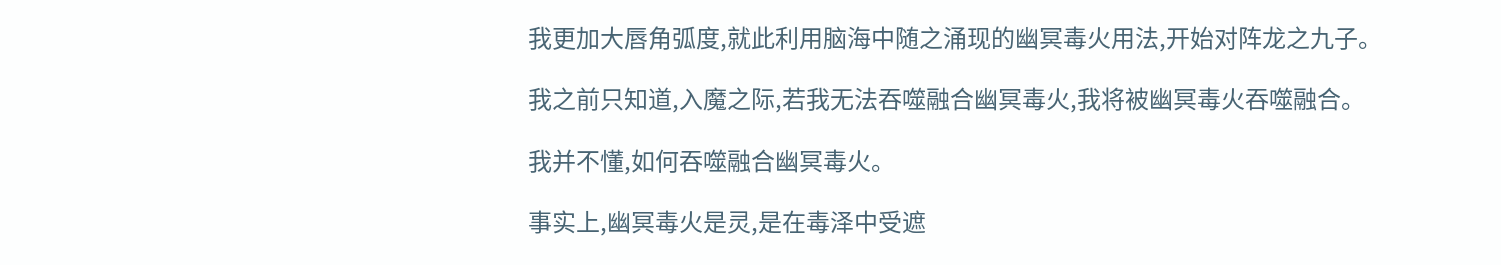我更加大唇角弧度,就此利用脑海中随之涌现的幽冥毒火用法,开始对阵龙之九子。

我之前只知道,入魔之际,若我无法吞噬融合幽冥毒火,我将被幽冥毒火吞噬融合。

我并不懂,如何吞噬融合幽冥毒火。

事实上,幽冥毒火是灵,是在毒泽中受遮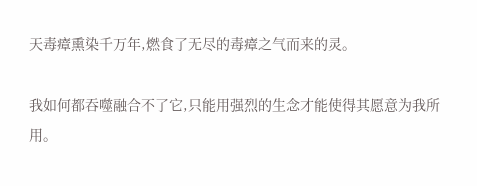天毒瘴熏染千万年,燃食了无尽的毒瘴之气而来的灵。

我如何都吞噬融合不了它,只能用强烈的生念才能使得其愿意为我所用。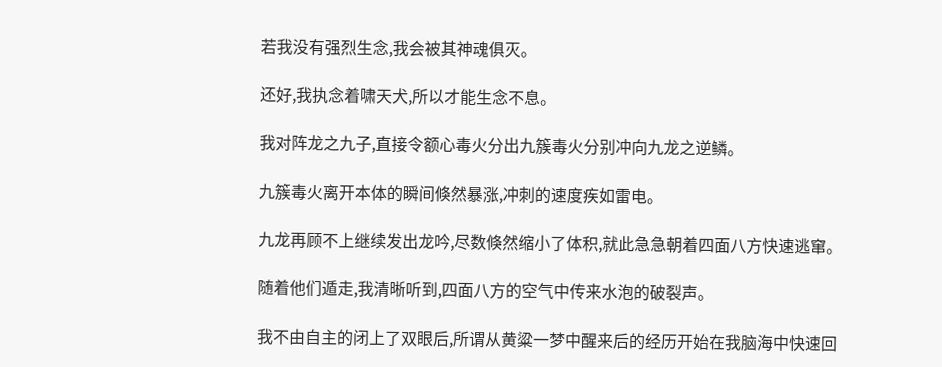若我没有强烈生念,我会被其神魂俱灭。

还好,我执念着啸天犬,所以才能生念不息。

我对阵龙之九子,直接令额心毒火分出九簇毒火分别冲向九龙之逆鳞。

九簇毒火离开本体的瞬间倏然暴涨,冲刺的速度疾如雷电。

九龙再顾不上继续发出龙吟,尽数倏然缩小了体积,就此急急朝着四面八方快速逃窜。

随着他们遁走,我清晰听到,四面八方的空气中传来水泡的破裂声。

我不由自主的闭上了双眼后,所谓从黄粱一梦中醒来后的经历开始在我脑海中快速回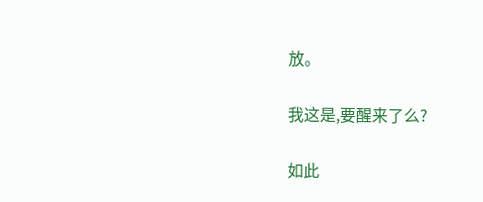放。

我这是,要醒来了么?

如此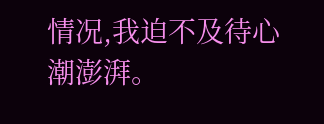情况,我迫不及待心潮澎湃。